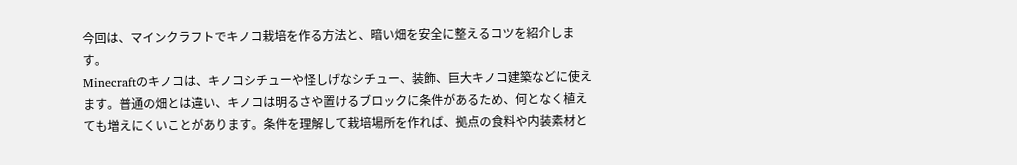今回は、マインクラフトでキノコ栽培を作る方法と、暗い畑を安全に整えるコツを紹介します。
Minecraftのキノコは、キノコシチューや怪しげなシチュー、装飾、巨大キノコ建築などに使えます。普通の畑とは違い、キノコは明るさや置けるブロックに条件があるため、何となく植えても増えにくいことがあります。条件を理解して栽培場所を作れば、拠点の食料や内装素材と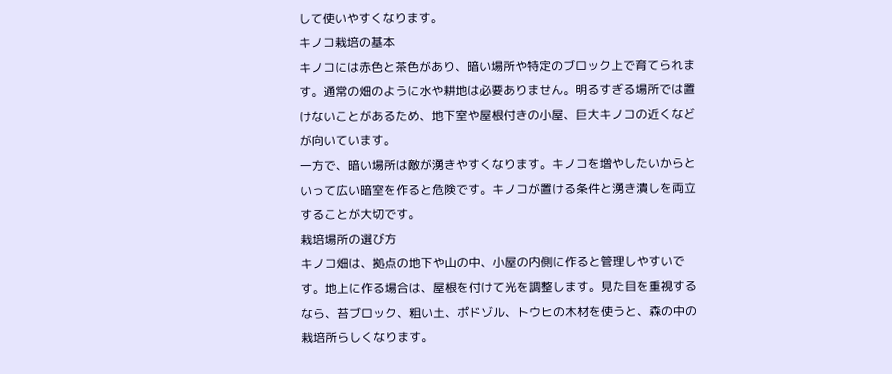して使いやすくなります。
キノコ栽培の基本
キノコには赤色と茶色があり、暗い場所や特定のブロック上で育てられます。通常の畑のように水や耕地は必要ありません。明るすぎる場所では置けないことがあるため、地下室や屋根付きの小屋、巨大キノコの近くなどが向いています。
一方で、暗い場所は敵が湧きやすくなります。キノコを増やしたいからといって広い暗室を作ると危険です。キノコが置ける条件と湧き潰しを両立することが大切です。
栽培場所の選び方
キノコ畑は、拠点の地下や山の中、小屋の内側に作ると管理しやすいです。地上に作る場合は、屋根を付けて光を調整します。見た目を重視するなら、苔ブロック、粗い土、ポドゾル、トウヒの木材を使うと、森の中の栽培所らしくなります。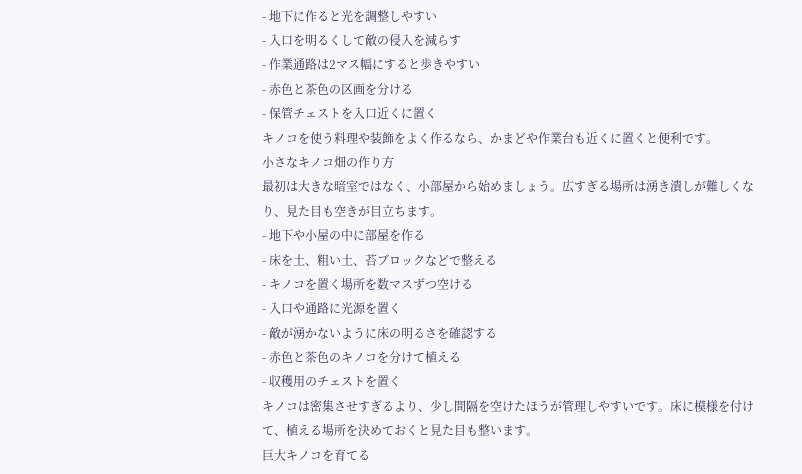- 地下に作ると光を調整しやすい
- 入口を明るくして敵の侵入を減らす
- 作業通路は2マス幅にすると歩きやすい
- 赤色と茶色の区画を分ける
- 保管チェストを入口近くに置く
キノコを使う料理や装飾をよく作るなら、かまどや作業台も近くに置くと便利です。
小さなキノコ畑の作り方
最初は大きな暗室ではなく、小部屋から始めましょう。広すぎる場所は湧き潰しが難しくなり、見た目も空きが目立ちます。
- 地下や小屋の中に部屋を作る
- 床を土、粗い土、苔ブロックなどで整える
- キノコを置く場所を数マスずつ空ける
- 入口や通路に光源を置く
- 敵が湧かないように床の明るさを確認する
- 赤色と茶色のキノコを分けて植える
- 収穫用のチェストを置く
キノコは密集させすぎるより、少し間隔を空けたほうが管理しやすいです。床に模様を付けて、植える場所を決めておくと見た目も整います。
巨大キノコを育てる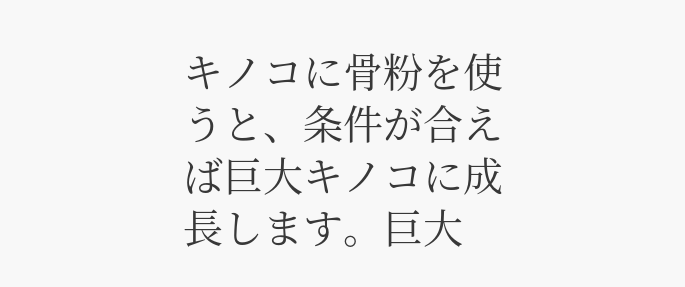キノコに骨粉を使うと、条件が合えば巨大キノコに成長します。巨大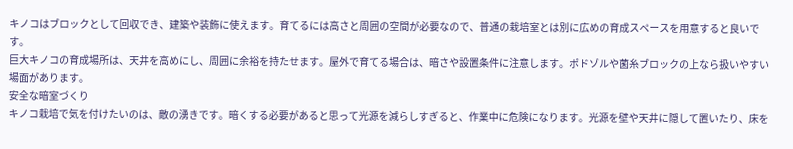キノコはブロックとして回収でき、建築や装飾に使えます。育てるには高さと周囲の空間が必要なので、普通の栽培室とは別に広めの育成スペースを用意すると良いです。
巨大キノコの育成場所は、天井を高めにし、周囲に余裕を持たせます。屋外で育てる場合は、暗さや設置条件に注意します。ポドゾルや菌糸ブロックの上なら扱いやすい場面があります。
安全な暗室づくり
キノコ栽培で気を付けたいのは、敵の湧きです。暗くする必要があると思って光源を減らしすぎると、作業中に危険になります。光源を壁や天井に隠して置いたり、床を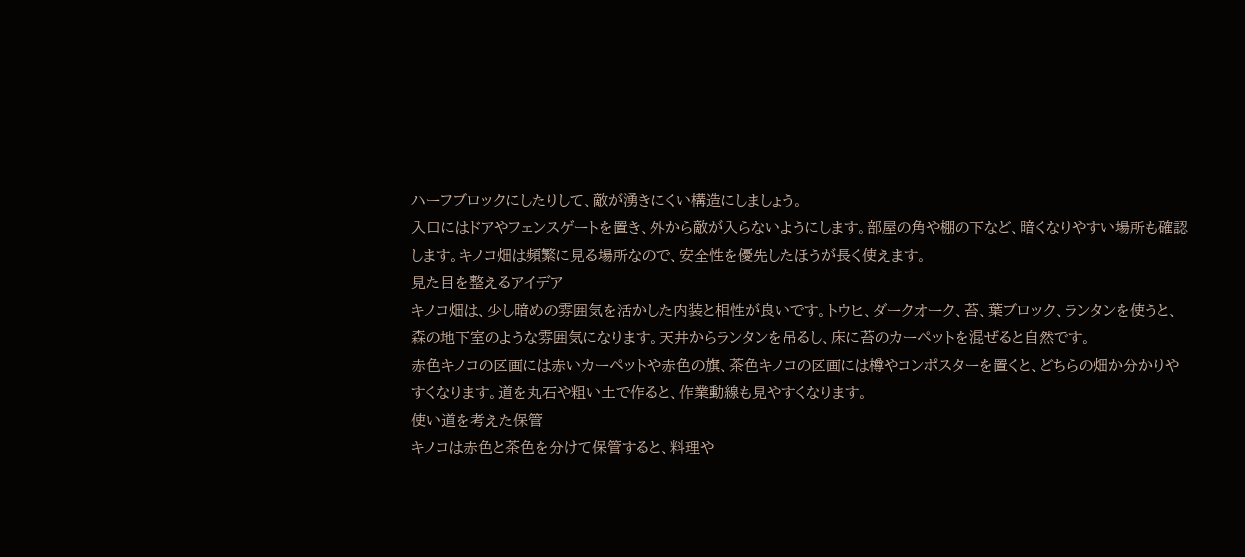ハーフブロックにしたりして、敵が湧きにくい構造にしましょう。
入口にはドアやフェンスゲートを置き、外から敵が入らないようにします。部屋の角や棚の下など、暗くなりやすい場所も確認します。キノコ畑は頻繁に見る場所なので、安全性を優先したほうが長く使えます。
見た目を整えるアイデア
キノコ畑は、少し暗めの雰囲気を活かした内装と相性が良いです。トウヒ、ダークオーク、苔、葉ブロック、ランタンを使うと、森の地下室のような雰囲気になります。天井からランタンを吊るし、床に苔のカーペットを混ぜると自然です。
赤色キノコの区画には赤いカーペットや赤色の旗、茶色キノコの区画には樽やコンポスターを置くと、どちらの畑か分かりやすくなります。道を丸石や粗い土で作ると、作業動線も見やすくなります。
使い道を考えた保管
キノコは赤色と茶色を分けて保管すると、料理や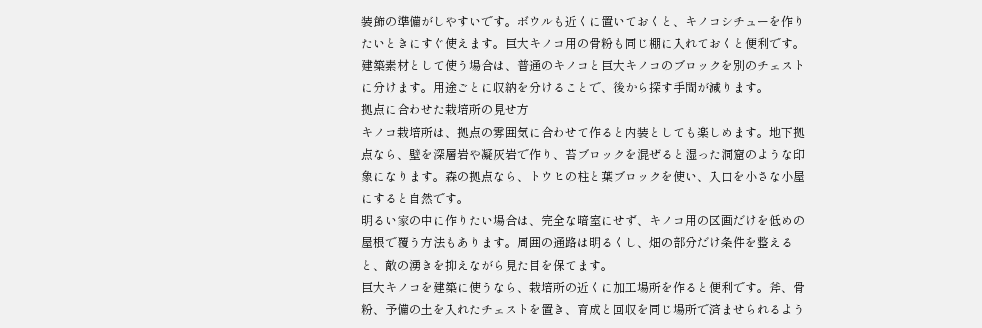装飾の準備がしやすいです。ボウルも近くに置いておくと、キノコシチューを作りたいときにすぐ使えます。巨大キノコ用の骨粉も同じ棚に入れておくと便利です。
建築素材として使う場合は、普通のキノコと巨大キノコのブロックを別のチェストに分けます。用途ごとに収納を分けることで、後から探す手間が減ります。
拠点に合わせた栽培所の見せ方
キノコ栽培所は、拠点の雰囲気に合わせて作ると内装としても楽しめます。地下拠点なら、壁を深層岩や凝灰岩で作り、苔ブロックを混ぜると湿った洞窟のような印象になります。森の拠点なら、トウヒの柱と葉ブロックを使い、入口を小さな小屋にすると自然です。
明るい家の中に作りたい場合は、完全な暗室にせず、キノコ用の区画だけを低めの屋根で覆う方法もあります。周囲の通路は明るくし、畑の部分だけ条件を整えると、敵の湧きを抑えながら見た目を保てます。
巨大キノコを建築に使うなら、栽培所の近くに加工場所を作ると便利です。斧、骨粉、予備の土を入れたチェストを置き、育成と回収を同じ場所で済ませられるよう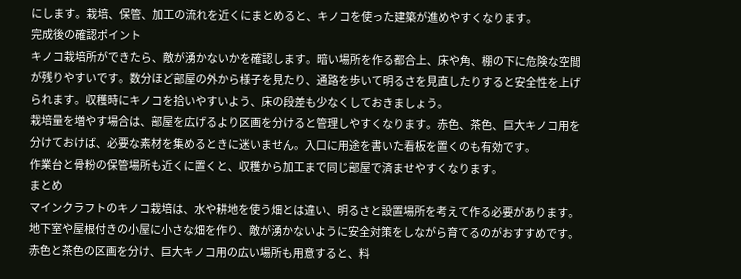にします。栽培、保管、加工の流れを近くにまとめると、キノコを使った建築が進めやすくなります。
完成後の確認ポイント
キノコ栽培所ができたら、敵が湧かないかを確認します。暗い場所を作る都合上、床や角、棚の下に危険な空間が残りやすいです。数分ほど部屋の外から様子を見たり、通路を歩いて明るさを見直したりすると安全性を上げられます。収穫時にキノコを拾いやすいよう、床の段差も少なくしておきましょう。
栽培量を増やす場合は、部屋を広げるより区画を分けると管理しやすくなります。赤色、茶色、巨大キノコ用を分けておけば、必要な素材を集めるときに迷いません。入口に用途を書いた看板を置くのも有効です。
作業台と骨粉の保管場所も近くに置くと、収穫から加工まで同じ部屋で済ませやすくなります。
まとめ
マインクラフトのキノコ栽培は、水や耕地を使う畑とは違い、明るさと設置場所を考えて作る必要があります。地下室や屋根付きの小屋に小さな畑を作り、敵が湧かないように安全対策をしながら育てるのがおすすめです。
赤色と茶色の区画を分け、巨大キノコ用の広い場所も用意すると、料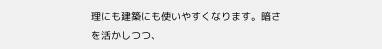理にも建築にも使いやすくなります。暗さを活かしつつ、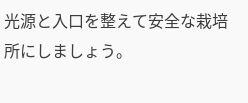光源と入口を整えて安全な栽培所にしましょう。